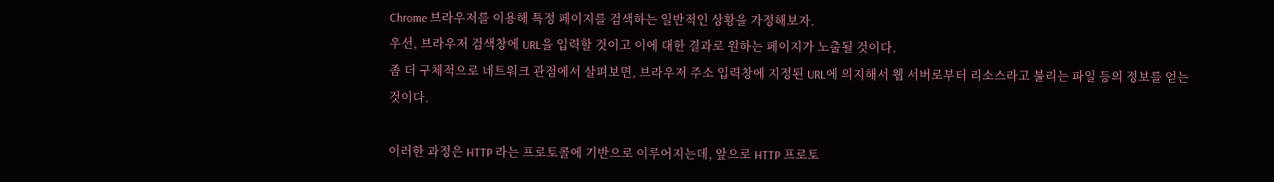Chrome 브라우저를 이용해 특정 페이지를 검색하는 일반적인 상황을 가정해보자.
우선, 브라우저 검색창에 URL을 입력할 것이고 이에 대한 결과로 원하는 페이지가 노출될 것이다.
좀 더 구체적으로 네트워크 관점에서 살펴보면, 브라우저 주소 입력창에 지정된 URL에 의지해서 웹 서버로부터 리소스라고 불리는 파일 등의 정보를 얻는 것이다.

이러한 과정은 HTTP 라는 프로토콜에 기반으로 이루어지는데, 앞으로 HTTP 프로토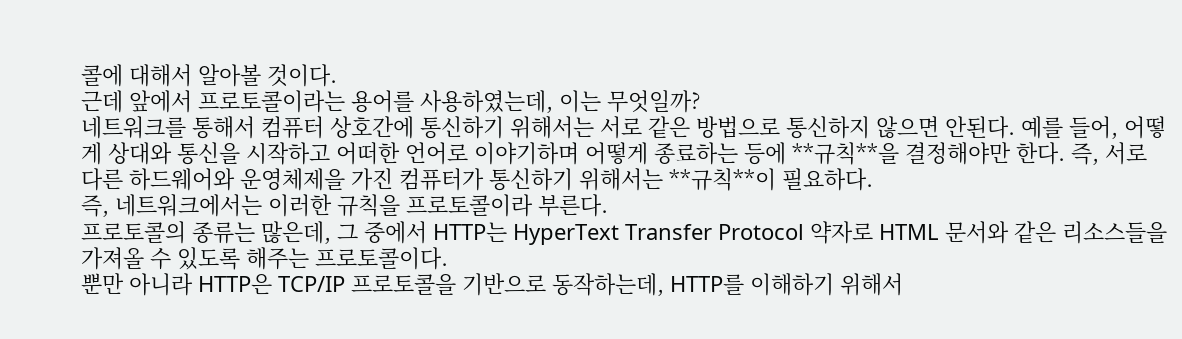콜에 대해서 알아볼 것이다.
근데 앞에서 프로토콜이라는 용어를 사용하였는데, 이는 무엇일까?
네트워크를 통해서 컴퓨터 상호간에 통신하기 위해서는 서로 같은 방법으로 통신하지 않으면 안된다. 예를 들어, 어떻게 상대와 통신을 시작하고 어떠한 언어로 이야기하며 어떻게 종료하는 등에 **규칙**을 결정해야만 한다. 즉, 서로 다른 하드웨어와 운영체제을 가진 컴퓨터가 통신하기 위해서는 **규칙**이 필요하다.
즉, 네트워크에서는 이러한 규칙을 프로토콜이라 부른다.
프로토콜의 종류는 많은데, 그 중에서 HTTP는 HyperText Transfer Protocol 약자로 HTML 문서와 같은 리소스들을 가져올 수 있도록 해주는 프로토콜이다.
뿐만 아니라 HTTP은 TCP/IP 프로토콜을 기반으로 동작하는데, HTTP를 이해하기 위해서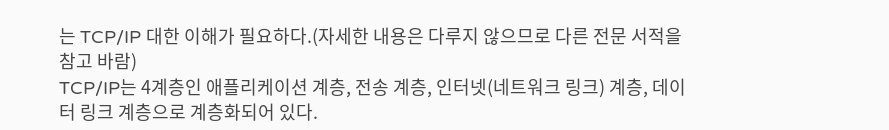는 TCP/IP 대한 이해가 필요하다.(자세한 내용은 다루지 않으므로 다른 전문 서적을 참고 바람)
TCP/IP는 4계층인 애플리케이션 계층, 전송 계층, 인터넷(네트워크 링크) 계층, 데이터 링크 계층으로 계층화되어 있다.